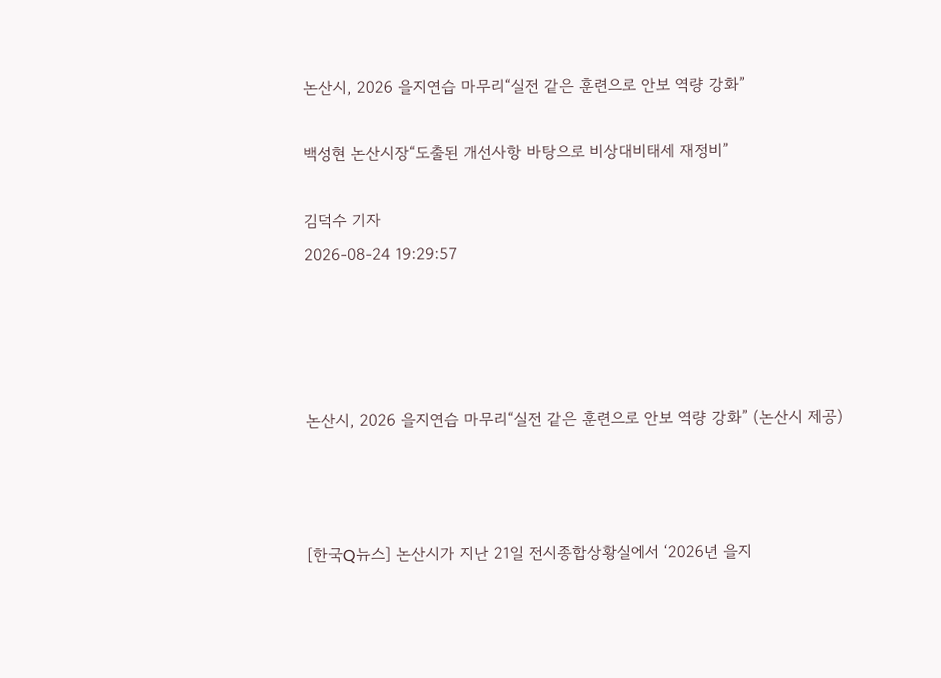논산시, 2026 을지연습 마무리“실전 같은 훈련으로 안보 역량 강화”

백성현 논산시장“도출된 개선사항 바탕으로 비상대비태세 재정비”

김덕수 기자
2026-08-24 19:29:57




논산시, 2026 을지연습 마무리“실전 같은 훈련으로 안보 역량 강화” (논산시 제공)



[한국Q뉴스] 논산시가 지난 21일 전시종합상황실에서 ‘2026년 을지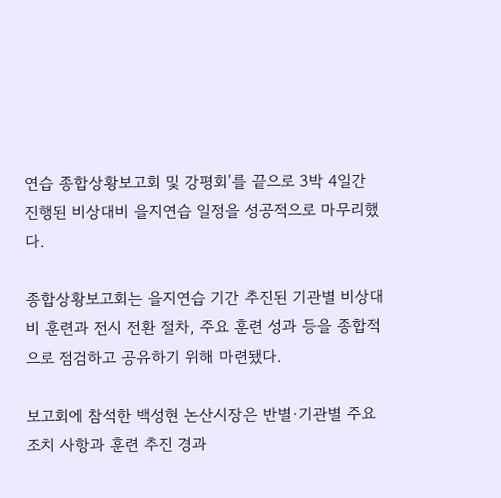연습 종합상황보고회 및 강평회’를 끝으로 3박 4일간 진행된 비상대비 을지연습 일정을 성공적으로 마무리했다.

종합상황보고회는 을지연습 기간 추진된 기관별 비상대비 훈련과 전시 전환 절차, 주요 훈련 성과 등을 종합적으로 점검하고 공유하기 위해 마련됐다.

보고회에 참석한 백성현 논산시장은 반별·기관별 주요 조치 사항과 훈련 추진 경과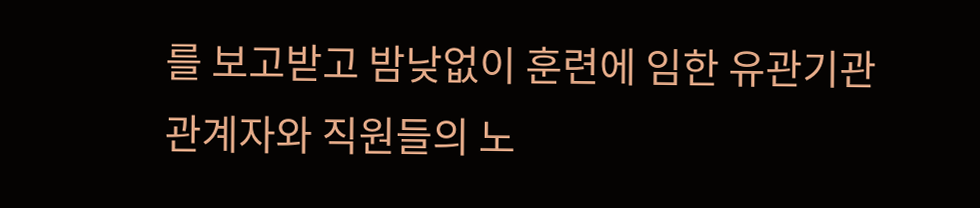를 보고받고 밤낮없이 훈련에 임한 유관기관 관계자와 직원들의 노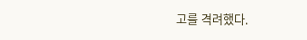고를 격려했다.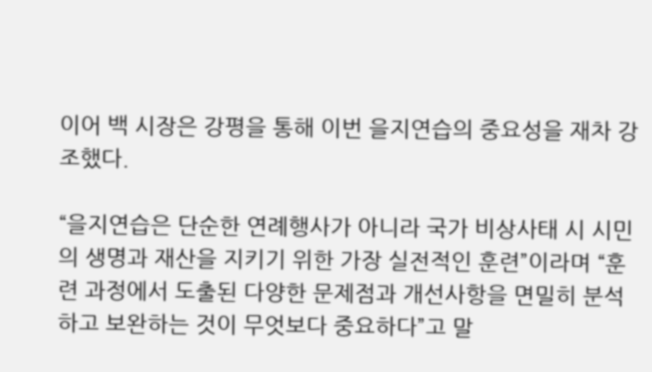이어 백 시장은 강평을 통해 이번 을지연습의 중요성을 재차 강조했다.

“을지연습은 단순한 연례행사가 아니라 국가 비상사태 시 시민의 생명과 재산을 지키기 위한 가장 실전적인 훈련”이라며 “훈련 과정에서 도출된 다양한 문제점과 개선사항을 면밀히 분석하고 보완하는 것이 무엇보다 중요하다”고 말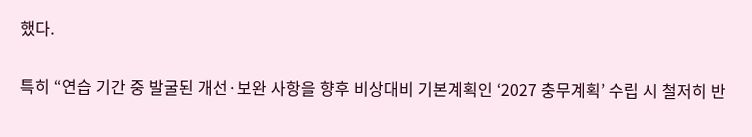했다.

특히 “연습 기간 중 발굴된 개선·보완 사항을 향후 비상대비 기본계획인 ‘2027 충무계획’ 수립 시 철저히 반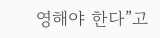영해야 한다”고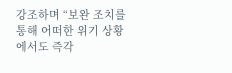강조하며 “보완 조치를 통해 어떠한 위기 상황에서도 즉각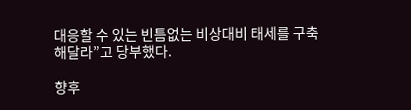대응할 수 있는 빈틈없는 비상대비 태세를 구축해달라”고 당부했다.

향후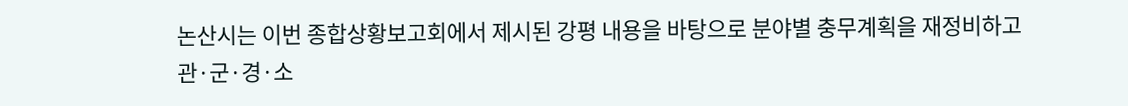논산시는 이번 종합상황보고회에서 제시된 강평 내용을 바탕으로 분야별 충무계획을 재정비하고 관·군·경·소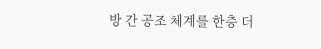방 간 공조 체계를 한층 더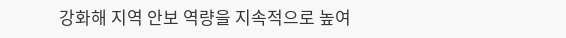강화해 지역 안보 역량을 지속적으로 높여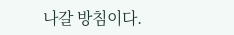나갈 방침이다.